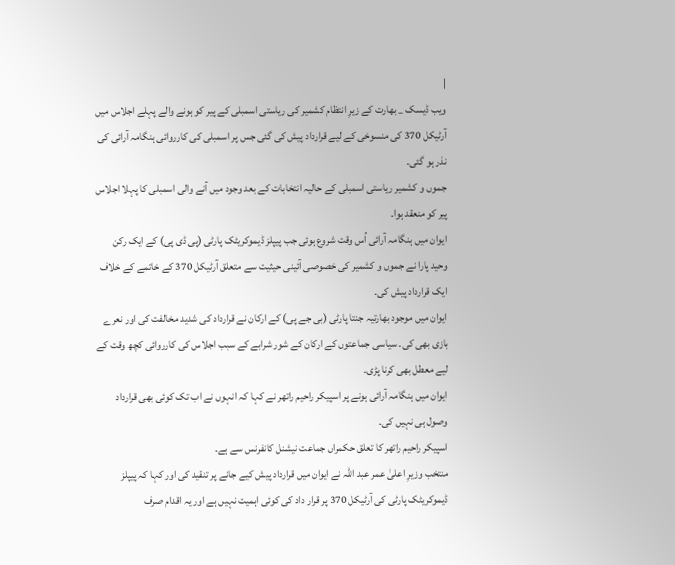|
ویب ڈیسک _ بھارت کے زیرِ انتظام کشمیر کی ریاستی اسمبلی کے پیر کو ہونے والے پہلے اجلاس میں آرٹیکل 370 کی منسوخی کے لیے قرارداد پیش کی گئی جس پر اسمبلی کی کارروائی ہنگامہ آرائی کی نذر ہو گئی۔
جموں و کشمیر ریاستی اسمبلی کے حالیہ انتخابات کے بعد وجود میں آنے والی اسمبلی کا پہلا اجلاس پیر کو منعقد ہوا۔
ایوان میں ہنگامہ آرائی اُس وقت شروع ہوئی جب پیپلز ڈیموکریٹک پارٹی (پی ڈی پی) کے ایک رکن وحید پارا نے جموں و کشمیر کی خصوصی آئینی حیثیت سے متعلق آرٹیکل 370 کے خاتمے کے خلاف ایک قرارداد پیش کی۔
ایوان میں موجود بھارتیہ جنتا پارٹی (بی جے پی) کے ارکان نے قرارداد کی شدید مخالفت کی اور نعرے بازی بھی کی۔ سیاسی جماعتوں کے ارکان کے شور شرابے کے سبب اجلاس کی کارروائی کچھ وقت کے لیے معطل بھی کرنا پڑی۔
ایوان میں ہنگامہ آرائی ہونے پر اسپیکر راحیم راتھر نے کہا کہ انہوں نے اب تک کوئی بھی قرارداد وصول ہی نہیں کی۔
اسپیکر راحیم راتھر کا تعلق حکمراں جماعت نیشنل کانفرنس سے ہے۔
منتخب وزیرِ اعلیٰ عمر عبد اللہ نے ایوان میں قرارداد پیش کیے جانے پر تنقید کی اور کہا کہ پیپلز ڈیموکریٹک پارٹی کی آرٹیکل 370 پر قرار داد کی کوئی اہمیت نہیں ہے اور یہ اقدام صرف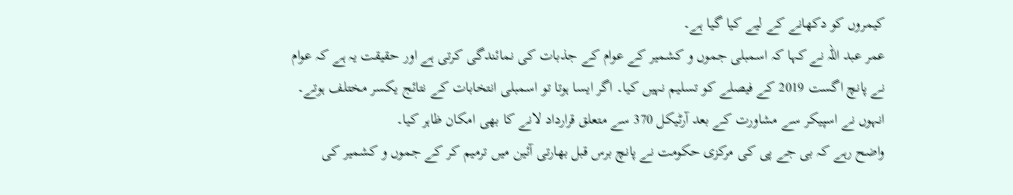کیمروں کو دکھانے کے لیے کیا گیا ہے۔
عمر عبد اللہ نے کہا کہ اسمبلی جموں و کشمیر کے عوام کے جذبات کی نمائندگی کرتی ہے اور حقیقت یہ ہے کہ عوام نے پانچ اگست 2019 کے فیصلے کو تسلیم نہیں کیا۔ اگر ایسا ہوتا تو اسمبلی انتخابات کے نتائج یکسر مختلف ہوتے۔
انہوں نے اسپیکر سے مشاورت کے بعد آرٹیکل 370 سے متعلق قرارداد لانے کا بھی امکان ظاہر کیا۔
واضح رہے کہ بی جے پی کی مرکزی حکومت نے پانچ برس قبل بھارتی آئین میں ترمیم کر کے جموں و کشمیر کی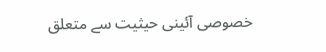خصوصی آئینی حیثیت سے متعلق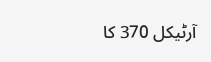آرٹیکل 370 کا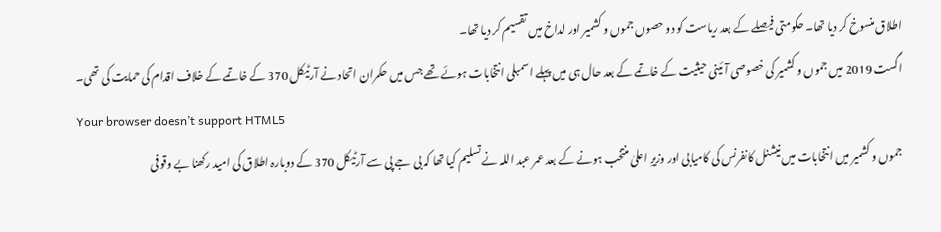اطلاق منسوخ کر دیا تھا۔ حکومتی فیصلے کے بعد ریاست کو دو حصوں جموں و کشمیر اور لداخ میں تقسیم کر دیا تھا۔
اگست 2019 میں جموں و کشمیر کی خصوصی آئینی حیثیت کے خاتمے کے بعد حال ہی میں پہلے اسمبلی انتخابات ہوئے تھے جس میں حکمران اتحاد نے آرٹیکل 370 کے خاتمے کے خلاف اقدام کی حمایت کی تھی۔
Your browser doesn’t support HTML5
جموں و کشمیر میں انتخابات میں نیشنل کانفرنس کی کامیابی اور وزیرِ اعلیٰ منتخب ہونے کے بعد عمر عبد اللہ نے تسلیم کیا تھا کہ بی جے پی سے آرٹیکل 370 کے دوبارہ اطلاق کی امید رکھنا بے وقوفی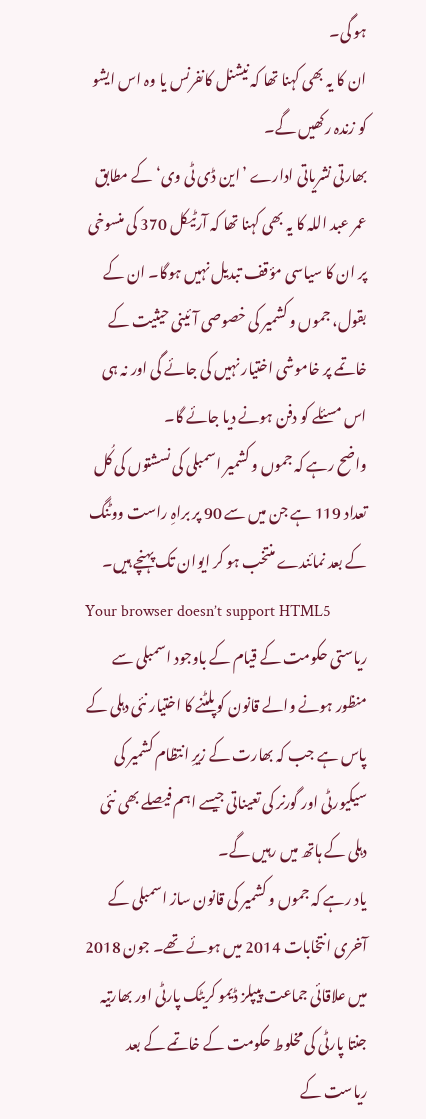ہو گی۔
ان کا یہ بھی کہنا تھا کہ نیشنل کانفرنس یا وہ اس ایشو کو زندہ رکھیں گے۔
بھارتی نشریاتی ادارے ’این ڈی ٹی وی‘ کے مطابق عمر عبد اللہ کا یہ بھی کہنا تھا کہ آرٹیکل 370 کی منسوخی پر ان کا سیاسی مؤقف تبدیل نہیں ہوگا۔ ان کے بقول، جموں و کشمیر کی خصوصی آئینی حیثیت کے خاتمے پر خاموشی اختیار نہیں کی جائے گی اور نہ ہی اس مسئلے کو دفن ہونے دیا جائے گا۔
واضح رہے کہ جموں و کشمیر اسمبلی کی نسشتوں کی کُل تعداد 119 ہے جن میں سے 90 پر براہِ راست ووٹنگ کے بعد نمائندے منتخب ہو کر ایوان تک پہنچے ہیں۔
Your browser doesn’t support HTML5
ریاستی حکومت کے قیام کے باوجود اسمبلی سے منظور ہونے والے قانون کو پلٹنے کا اختیار نئی دہلی کے پاس ہے جب کہ بھارت کے زیرِ انتظام کشمیر کی سیکیورٹی اور گورنر کی تعیناتی جیسے اہم فیصلے بھی نئی دہلی کے ہاتھ میں رہیں گے۔
یاد رہے کہ جموں و کشمیر کی قانون ساز اسمبلی کے آخری انتخابات 2014 میں ہوئے تھے۔ جون 2018 میں علاقائی جماعت پیپلز ڈیمو کریٹک پارٹی اور بھارتیہ جنتا پارٹی کی مخلوط حکومت کے خاتمے کے بعد ریاست کے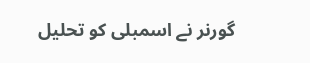گورنر نے اسمبلی کو تحلیل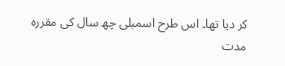کر دیا تھا۔ اس طرح اسمبلی چھ سال کی مقررہ مدت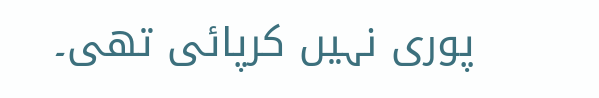پوری نہیں کرپائی تھی۔